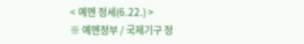< 예멘 정세(6.22.) >
※ 예멘정부 / 국제기구 정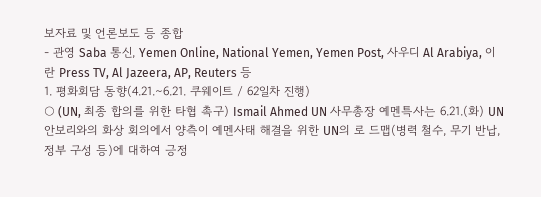보자료 및 언론보도 등 종합
- 관영 Saba 통신, Yemen Online, National Yemen, Yemen Post, 사우디 Al Arabiya, 이란 Press TV, Al Jazeera, AP, Reuters 등
1. 평화회담 동향(4.21.∼6.21. 쿠웨이트 / 62일차 진행)
○ (UN, 최종 합의를 위한 타협 촉구) Ismail Ahmed UN 사무총장 예멘특사는 6.21.(화) UN 안보리와의 화상 회의에서 양측이 예멘사태 해결을 위한 UN의 로 드맵(병력 철수, 무기 반납, 정부 구성 등)에 대하여 긍정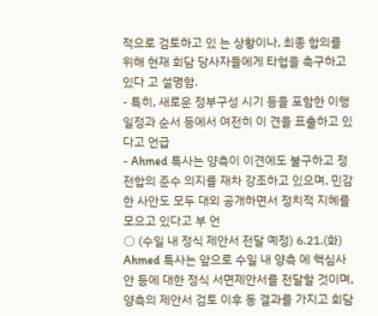적으로 검토하고 있 는 상황이나, 최종 합의를 위해 현재 회담 당사자들에게 타협을 촉구하고 있다 고 설명함.
- 특히, 새로운 정부구성 시기 등을 포함한 이행 일정과 순서 등에서 여전히 이 견을 표출하고 있다고 언급
- Ahmed 특사는 양측이 이견에도 불구하고 정전합의 준수 의지를 재차 강조하고 있으며, 민감한 사안도 모두 대외 공개하면서 정치적 지혜를 모으고 있다고 부 언
○ (수일 내 정식 제안서 전달 예정) 6.21.(화) Ahmed 특사는 앞으로 수일 내 양측 에 핵심사안 등에 대한 정식 서면제안서를 전달할 것이며, 양측의 제안서 검토 이후 동 결과를 가지고 회담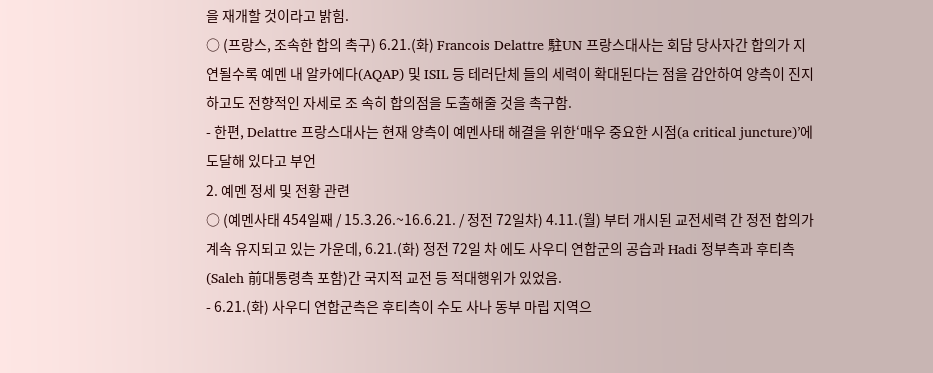을 재개할 것이라고 밝힘.
○ (프랑스, 조속한 합의 촉구) 6.21.(화) Francois Delattre 駐UN 프랑스대사는 회담 당사자간 합의가 지연될수록 예멘 내 알카에다(AQAP) 및 ISIL 등 테러단체 들의 세력이 확대된다는 점을 감안하여 양측이 진지하고도 전향적인 자세로 조 속히 합의점을 도출해줄 것을 촉구함.
- 한편, Delattre 프랑스대사는 현재 양측이 예멘사태 해결을 위한‘매우 중요한 시점(a critical juncture)’에 도달해 있다고 부언
2. 예멘 정세 및 전황 관련
○ (예멘사태 454일째 / 15.3.26.~16.6.21. / 정전 72일차) 4.11.(월) 부터 개시된 교전세력 간 정전 합의가 계속 유지되고 있는 가운데, 6.21.(화) 정전 72일 차 에도 사우디 연합군의 공습과 Hadi 정부측과 후티측(Saleh 前대통령측 포함)간 국지적 교전 등 적대행위가 있었음.
- 6.21.(화) 사우디 연합군측은 후티측이 수도 사나 동부 마립 지역으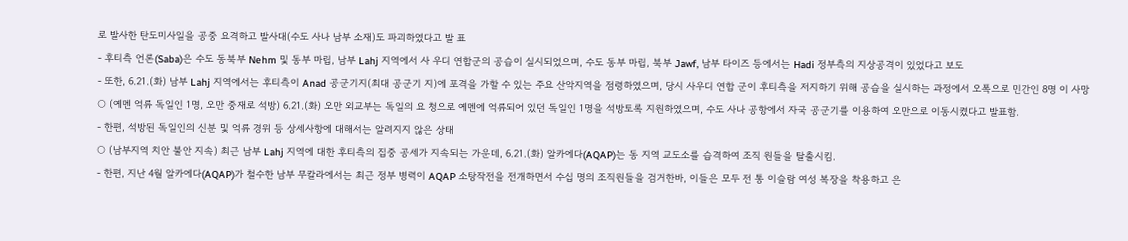로 발사한 탄도미사일을 공중 요격하고 발사대(수도 사나 남부 소재)도 파괴하였다고 발 표
- 후티측 언론(Saba)은 수도 동북부 Nehm 및 동부 마립, 남부 Lahj 지역에서 사 우디 연합군의 공습이 실시되었으며, 수도 동부 마립, 북부 Jawf, 남부 타이즈 등에서는 Hadi 정부측의 지상공격이 있었다고 보도
- 또한, 6.21.(화) 남부 Lahj 지역에서는 후티측이 Anad 공군기지(최대 공군기 지)에 포격을 가할 수 있는 주요 산악지역을 점령하였으며, 당시 사우디 연합 군이 후티측을 저지하기 위해 공습을 실시하는 과정에서 오폭으로 민간인 8명 이 사망
○ (예멘 억류 독일인 1명, 오만 중재로 석방) 6.21.(화) 오만 외교부는 독일의 요 청으로 예멘에 억류되어 있던 독일인 1명을 석방토록 지원하였으며, 수도 사나 공항에서 자국 공군기를 이용하여 오만으로 이동시켰다고 발표함.
- 한편, 석방된 독일인의 신분 및 억류 경위 등 상세사항에 대해서는 알려지지 않은 상태
○ (남부지역 치안 불안 지속) 최근 남부 Lahj 지역에 대한 후티측의 집중 공세가 지속되는 가운데, 6.21.(화) 알카에다(AQAP)는 동 지역 교도소를 습격하여 조직 원들을 탈출시킴.
- 한편, 지난 4월 알카에다(AQAP)가 철수한 남부 무칼라에서는 최근 정부 병력이 AQAP 소탕작전을 전개하면서 수십 명의 조직원들을 검거한바, 이들은 모두 전 통 이슬람 여성 복장을 착용하고 은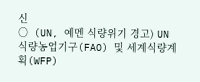신
○ (UN, 예멘 식량위기 경고) UN 식량농업기구(FAO) 및 세계식량계획(WFP)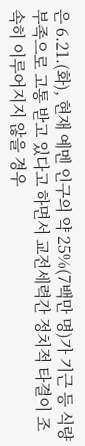은 6.21.(화), 현재 예멘 인구의 약 25%(7백만 명)가 기근 등 식량부족으로 고통 받고 있다고 하면서 교전세력간 정치적 타결이 조속히 이루어지지 않을 경우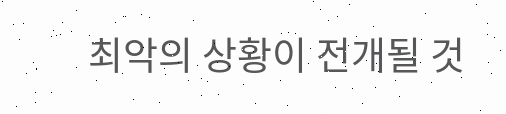최악의 상황이 전개될 것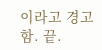이라고 경고함. 끝.